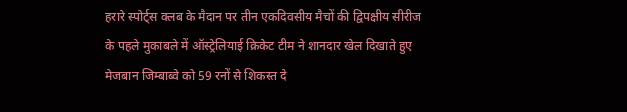हरारे स्पोर्ट्स क्लब के मैदान पर तीन एकदिवसीय मैचों की द्विपक्षीय सीरीज के पहले मुकाबले में ऑस्ट्रेलियाई क्रिकेट टीम ने शानदार खेल दिखाते हुए मेजबान जिम्बाब्वे को 59 रनों से शिकस्त दे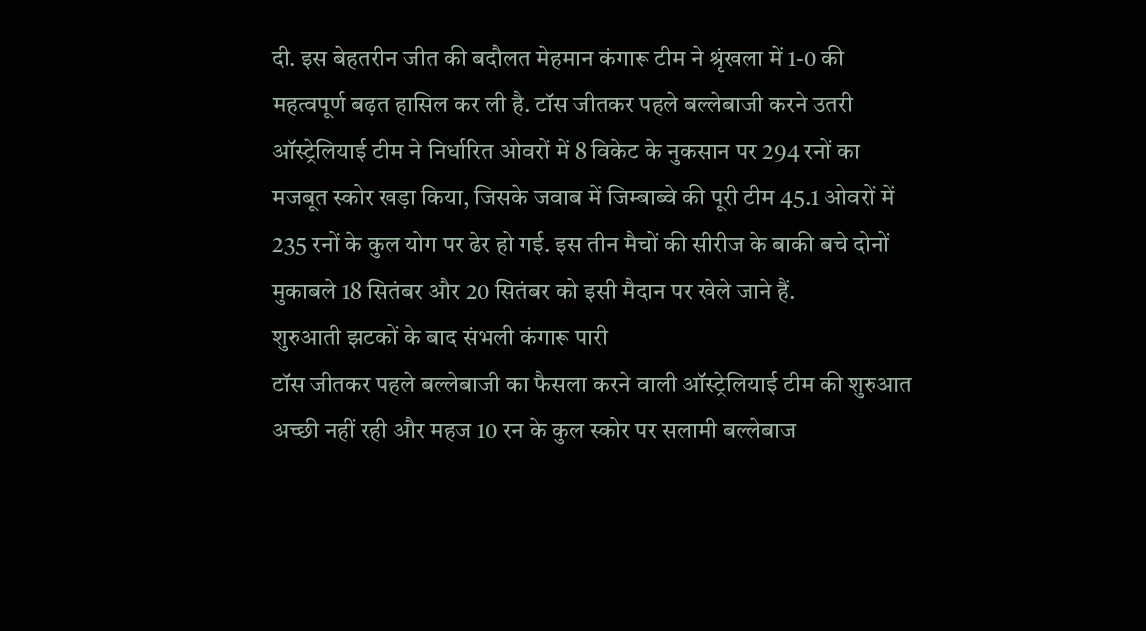दी. इस बेहतरीन जीत की बदौलत मेहमान कंगारू टीम ने श्रृंखला में 1-0 की महत्वपूर्ण बढ़त हासिल कर ली है. टॉस जीतकर पहले बल्लेबाजी करने उतरी ऑस्ट्रेलियाई टीम ने निर्धारित ओवरों में 8 विकेट के नुकसान पर 294 रनों का मजबूत स्कोर खड़ा किया, जिसके जवाब में जिम्बाब्वे की पूरी टीम 45.1 ओवरों में 235 रनों के कुल योग पर ढेर हो गई. इस तीन मैचों की सीरीज के बाकी बचे दोनों मुकाबले 18 सितंबर और 20 सितंबर को इसी मैदान पर खेले जाने हैं.
शुरुआती झटकों के बाद संभली कंगारू पारी
टॉस जीतकर पहले बल्लेबाजी का फैसला करने वाली ऑस्ट्रेलियाई टीम की शुरुआत अच्छी नहीं रही और महज 10 रन के कुल स्कोर पर सलामी बल्लेबाज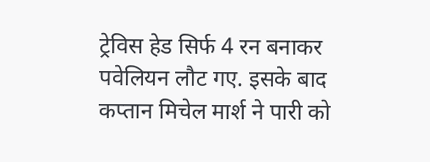ट्रेविस हेड सिर्फ 4 रन बनाकर पवेलियन लौट गए. इसके बाद कप्तान मिचेल मार्श ने पारी को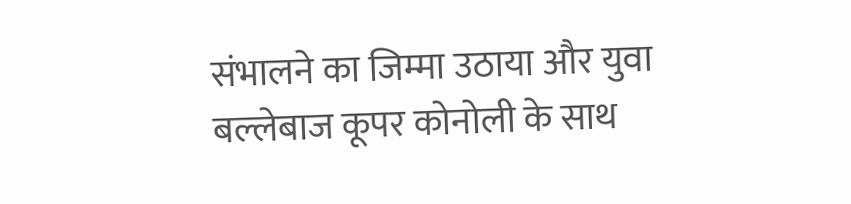संभालने का जिम्मा उठाया और युवा बल्लेबाज कूपर कोनोली के साथ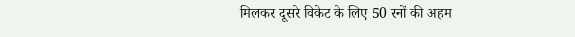मिलकर दूसरे विकेट के लिए 50 रनों की अहम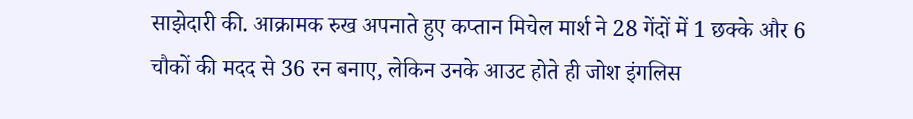साझेदारी की. आक्रामक रुख अपनाते हुए कप्तान मिचेल मार्श ने 28 गेंदों में 1 छक्के और 6 चौकों की मदद से 36 रन बनाए, लेकिन उनके आउट होते ही जोश इंगलिस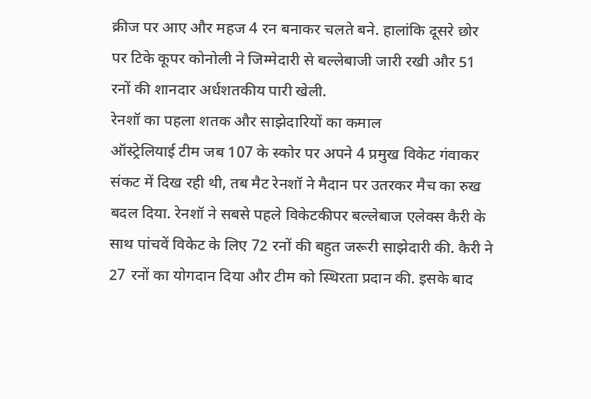क्रीज पर आए और महज 4 रन बनाकर चलते बने. हालांकि दूसरे छोर पर टिके कूपर कोनोली ने जिम्मेदारी से बल्लेबाजी जारी रखी और 51 रनों की शानदार अर्धशतकीय पारी खेली.
रेनशॉ का पहला शतक और साझेदारियों का कमाल
ऑस्ट्रेलियाई टीम जब 107 के स्कोर पर अपने 4 प्रमुख विकेट गंवाकर संकट में दिख रही थी, तब मैट रेनशॉ ने मैदान पर उतरकर मैच का रुख बदल दिया. रेनशॉ ने सबसे पहले विकेटकीपर बल्लेबाज एलेक्स कैरी के साथ पांचवें विकेट के लिए 72 रनों की बहुत जरूरी साझेदारी की. कैरी ने 27 रनों का योगदान दिया और टीम को स्थिरता प्रदान की. इसके बाद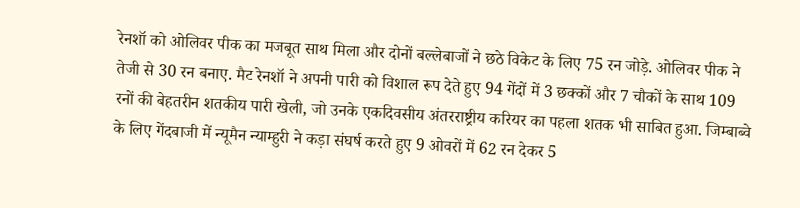रेनशॉ को ओलिवर पीक का मजबूत साथ मिला और दोनों बल्लेबाजों ने छठे विकेट के लिए 75 रन जोड़े. ओलिवर पीक ने तेजी से 30 रन बनाए. मैट रेनशॉ ने अपनी पारी को विशाल रूप देते हुए 94 गेंदों में 3 छक्कों और 7 चौकों के साथ 109 रनों की बेहतरीन शतकीय पारी खेली, जो उनके एकदिवसीय अंतरराष्ट्रीय करियर का पहला शतक भी साबित हुआ. जिम्बाब्वे के लिए गेंदबाजी में न्यूमैन न्याम्हुरी ने कड़ा संघर्ष करते हुए 9 ओवरों में 62 रन देकर 5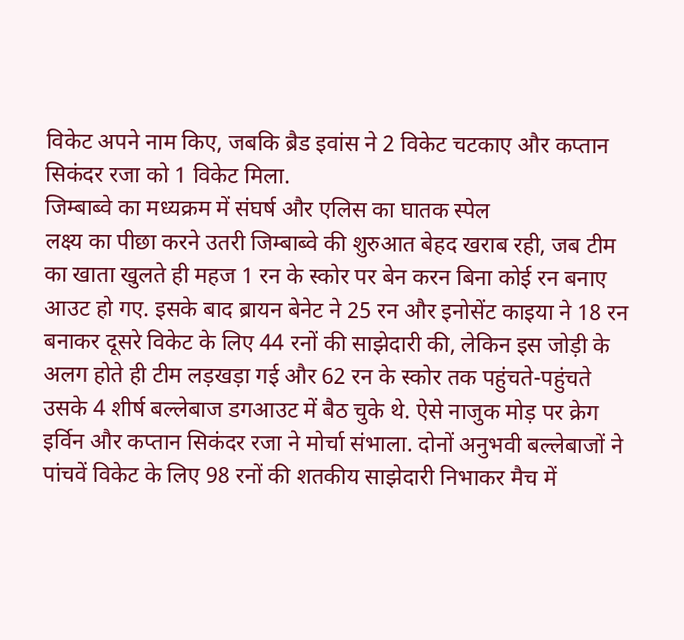विकेट अपने नाम किए, जबकि ब्रैड इवांस ने 2 विकेट चटकाए और कप्तान सिकंदर रजा को 1 विकेट मिला.
जिम्बाब्वे का मध्यक्रम में संघर्ष और एलिस का घातक स्पेल
लक्ष्य का पीछा करने उतरी जिम्बाब्वे की शुरुआत बेहद खराब रही, जब टीम का खाता खुलते ही महज 1 रन के स्कोर पर बेन करन बिना कोई रन बनाए आउट हो गए. इसके बाद ब्रायन बेनेट ने 25 रन और इनोसेंट काइया ने 18 रन बनाकर दूसरे विकेट के लिए 44 रनों की साझेदारी की, लेकिन इस जोड़ी के अलग होते ही टीम लड़खड़ा गई और 62 रन के स्कोर तक पहुंचते-पहुंचते उसके 4 शीर्ष बल्लेबाज डगआउट में बैठ चुके थे. ऐसे नाजुक मोड़ पर क्रेग इर्विन और कप्तान सिकंदर रजा ने मोर्चा संभाला. दोनों अनुभवी बल्लेबाजों ने पांचवें विकेट के लिए 98 रनों की शतकीय साझेदारी निभाकर मैच में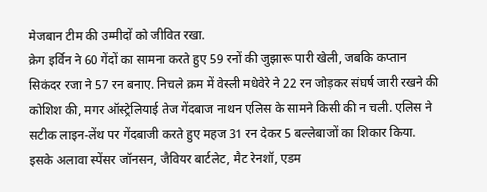मेजबान टीम की उम्मीदों को जीवित रखा.
क्रेग इर्विन ने 60 गेंदों का सामना करते हुए 59 रनों की जुझारू पारी खेली, जबकि कप्तान सिकंदर रजा ने 57 रन बनाए. निचले क्रम में वेस्ली मधेवेरे ने 22 रन जोड़कर संघर्ष जारी रखने की कोशिश की, मगर ऑस्ट्रेलियाई तेज गेंदबाज नाथन एलिस के सामने किसी की न चली. एलिस ने सटीक लाइन-लेंथ पर गेंदबाजी करते हुए महज 31 रन देकर 5 बल्लेबाजों का शिकार किया. इसके अलावा स्पेंसर जॉनसन, जैवियर बार्टलेट, मैट रेनशॉ, एडम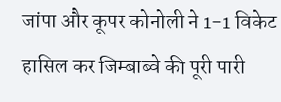जांपा और कूपर कोनोली ने 1-1 विकेट हासिल कर जिम्बाब्वे की पूरी पारी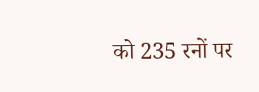को 235 रनों पर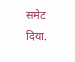समेट दिया.